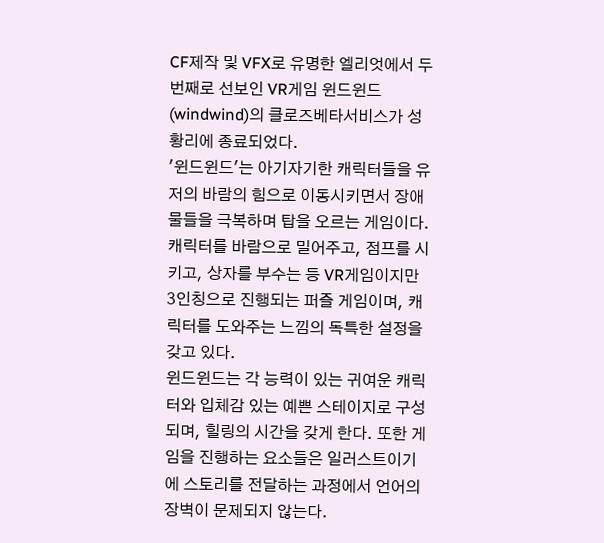CF제작 및 VFX로 유명한 엘리엇에서 두 번째로 선보인 VR게임 윈드윈드(windwind)의 클로즈베타서비스가 성황리에 종료되었다.
'윈드윈드'는 아기자기한 캐릭터들을 유저의 바람의 힘으로 이동시키면서 장애물들을 극복하며 탑을 오르는 게임이다. 캐릭터를 바람으로 밀어주고, 점프를 시키고, 상자를 부수는 등 VR게임이지만 3인칭으로 진행되는 퍼즐 게임이며, 캐릭터를 도와주는 느낌의 독특한 설정을 갖고 있다.
윈드윈드는 각 능력이 있는 귀여운 캐릭터와 입체감 있는 예쁜 스테이지로 구성되며, 힐링의 시간을 갖게 한다. 또한 게임을 진행하는 요소들은 일러스트이기에 스토리를 전달하는 과정에서 언어의 장벽이 문제되지 않는다.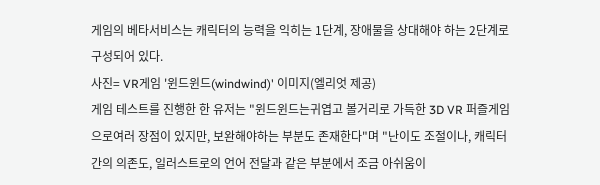게임의 베타서비스는 캐릭터의 능력을 익히는 1단계, 장애물을 상대해야 하는 2단계로 구성되어 있다.
사진= VR게임 '윈드윈드(windwind)' 이미지(엘리엇 제공)
게임 테스트를 진행한 한 유저는 "윈드윈드는귀엽고 볼거리로 가득한 3D VR 퍼즐게임으로여러 장점이 있지만, 보완해야하는 부분도 존재한다"며 "난이도 조절이나, 캐릭터 간의 의존도, 일러스트로의 언어 전달과 같은 부분에서 조금 아쉬움이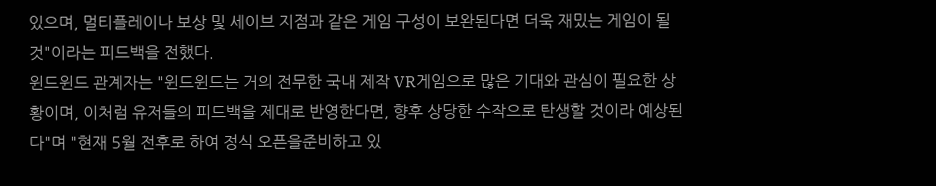있으며, 멀티플레이나 보상 및 세이브 지점과 같은 게임 구성이 보완된다면 더욱 재밌는 게임이 될 것"이라는 피드백을 전했다.
윈드윈드 관계자는 "윈드윈드는 거의 전무한 국내 제작 VR게임으로 많은 기대와 관심이 필요한 상황이며, 이처럼 유저들의 피드백을 제대로 반영한다면, 향후 상당한 수작으로 탄생할 것이라 예상된다"며 "현재 5월 전후로 하여 정식 오픈을준비하고 있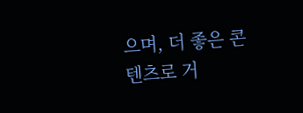으며, 더 좋은 콘텐츠로 거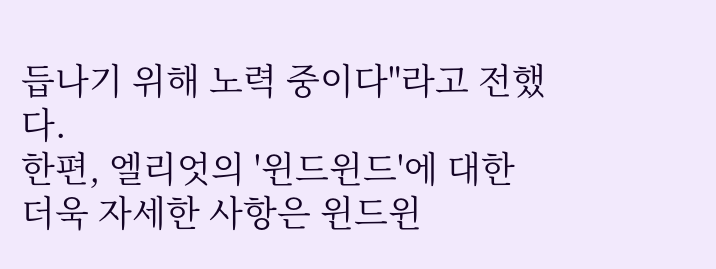듭나기 위해 노력 중이다"라고 전했다.
한편, 엘리엇의 '윈드윈드'에 대한 더욱 자세한 사항은 윈드윈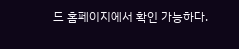드 홈페이지에서 확인 가능하다.